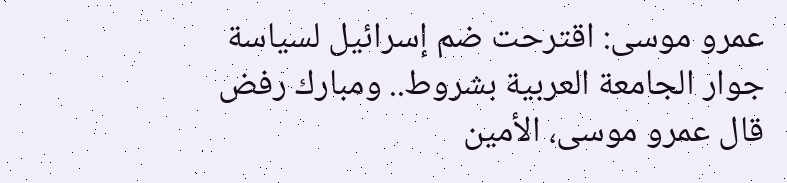عمرو موسى: اقترحت ضم إسرائيل لسياسة جوار الجامعة العربية بشروط.. ومبارك رفض
قال عمرو موسى، الأمين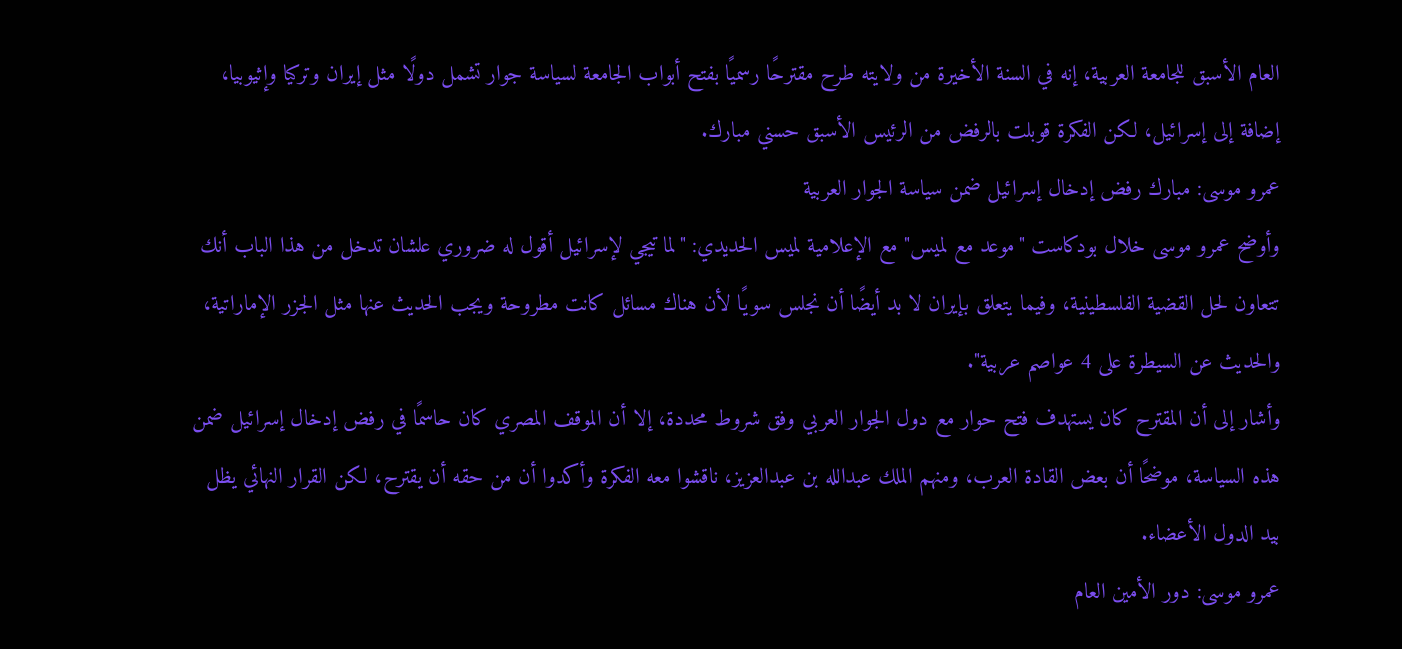العام الأسبق للجامعة العربية، إنه في السنة الأخيرة من ولايته طرح مقترحًا رسميًا بفتح أبواب الجامعة لسياسة جوار تشمل دولًا مثل إيران وتركيا وإثيوبيا، إضافة إلى إسرائيل، لكن الفكرة قوبلت بالرفض من الرئيس الأسبق حسني مبارك.
عمرو موسى: مبارك رفض إدخال إسرائيل ضمن سياسة الجوار العربية
وأوضح عمرو موسى خلال بودكاست "موعد مع لميس" مع الإعلامية لميس الحديدي: "لما تيجي لإسرائيل أقول له ضروري علشان تدخل من هذا الباب أنك تتعاون لحل القضية الفلسطينية، وفيما يتعلق بإيران لا بد أيضًا أن نجلس سويًا لأن هناك مسائل كانت مطروحة ويجب الحديث عنها مثل الجزر الإماراتية، والحديث عن السيطرة على 4 عواصم عربية".
وأشار إلى أن المقترح كان يستهدف فتح حوار مع دول الجوار العربي وفق شروط محددة، إلا أن الموقف المصري كان حاسمًا في رفض إدخال إسرائيل ضمن هذه السياسة، موضحًا أن بعض القادة العرب، ومنهم الملك عبدالله بن عبدالعزيز، ناقشوا معه الفكرة وأكدوا أن من حقه أن يقترح، لكن القرار النهائي يظل بيد الدول الأعضاء.
عمرو موسى: دور الأمين العام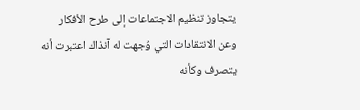يتجاوز تنظيم الاجتماعات إلى طرح الأفكار
وعن الانتقادات التي وُجهت له آنذاك اعتبرت أنه يتصرف وكأنه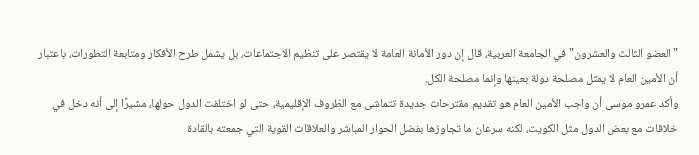"العضو الثالث والعشرون" في الجامعة العربية، قال إن دور الأمانة العامة لا يقتصر على تنظيم الاجتماعات، بل يشمل طرح الأفكار ومتابعة التطورات، باعتبار أن الأمين العام لا يمثل مصلحة دولة بعينها وإنما مصلحة الكل.
وأكد عمرو موسى أن واجب الأمين العام هو تقديم مقترحات جديدة تتماشى مع الظروف الإقليمية، حتى لو اختلفت الدول حولها، مشيرًا إلى أنه دخل في خلافات مع بعض الدول مثل الكويت، لكنه سرعان ما تجاوزها بفضل الحوار المباشر والعلاقات القوية التي جمعته بالقادة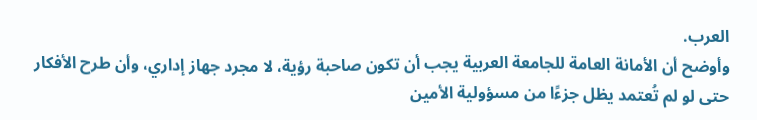العرب.
وأوضح أن الأمانة العامة للجامعة العربية يجب أن تكون صاحبة رؤية، لا مجرد جهاز إداري، وأن طرح الأفكار حتى لو لم تُعتمد يظل جزءًا من مسؤولية الأمين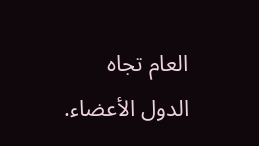العام تجاه الدول الأعضاء.